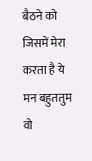बैठने को जिसमें मेरा करता है ये मन बहुततुम वो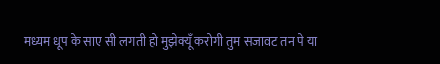मध्यम धूप के साए सी लगती हो मुझेक्यूँ करोगी तुम सजावट तन पे या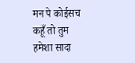मन पे कोईसच कहूँ तो तुम हमेशा सादा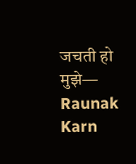जचती हो मुझे— Raunak Karn